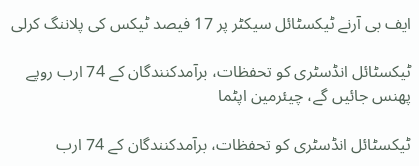ایف بی آرنے ٹیکسٹائل سیکٹر پر 17 فیصد ٹیکس کی پلاننگ کرلی

ٹیکسٹائل انڈسٹری کو تحفظات، برآمدکنندگان کے 74 ارب روپے پھنس جائیں گے، چیئرمین اپٹما

ٹیکسٹائل انڈسٹری کو تحفظات، برآمدکنندگان کے 74 ارب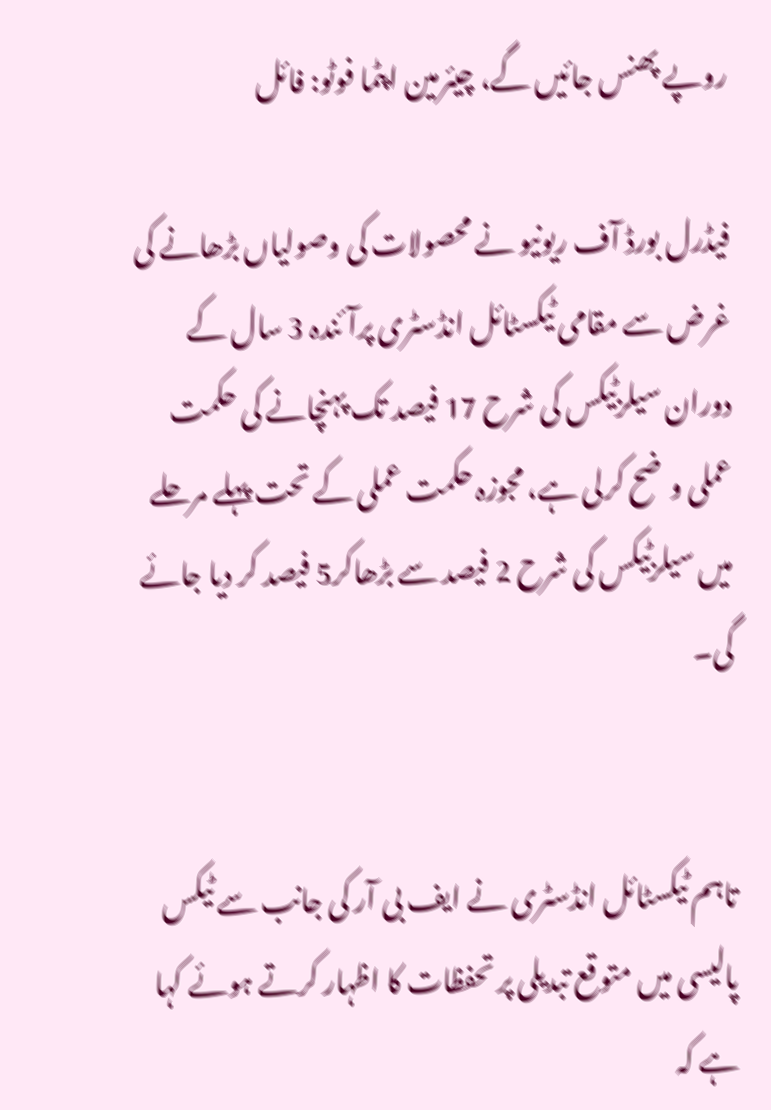روپے پھنس جائیں گے، چیئرمین اپٹما فوٹو: فائل

فیڈرل بورڈ آف ریونیو نے محصولات کی وصولیاں بڑھانے کی غرض سے مقامی ٹیکسٹائل انڈسٹری پرآئندہ 3 سال کے دوران سیلزٹیکس کی شرح 17 فیصد تک پہنچانے کی حکمت عملی وضح کرلی ہے، مجوزہ حکمت عملی کے تحت پہلے مرحلے میں سیلزٹیکس کی شرح 2 فیصد سے بڑھاکر5 فیصد کر دیا جائے گی۔


تاہم ٹیکسٹائل انڈسٹری نے ایف بی آر کی جانب سے ٹیکس پالیسی میں متوقع تبدیلی پر تحفظات کا اظہار کرتے ہوئے کہا ہے کہ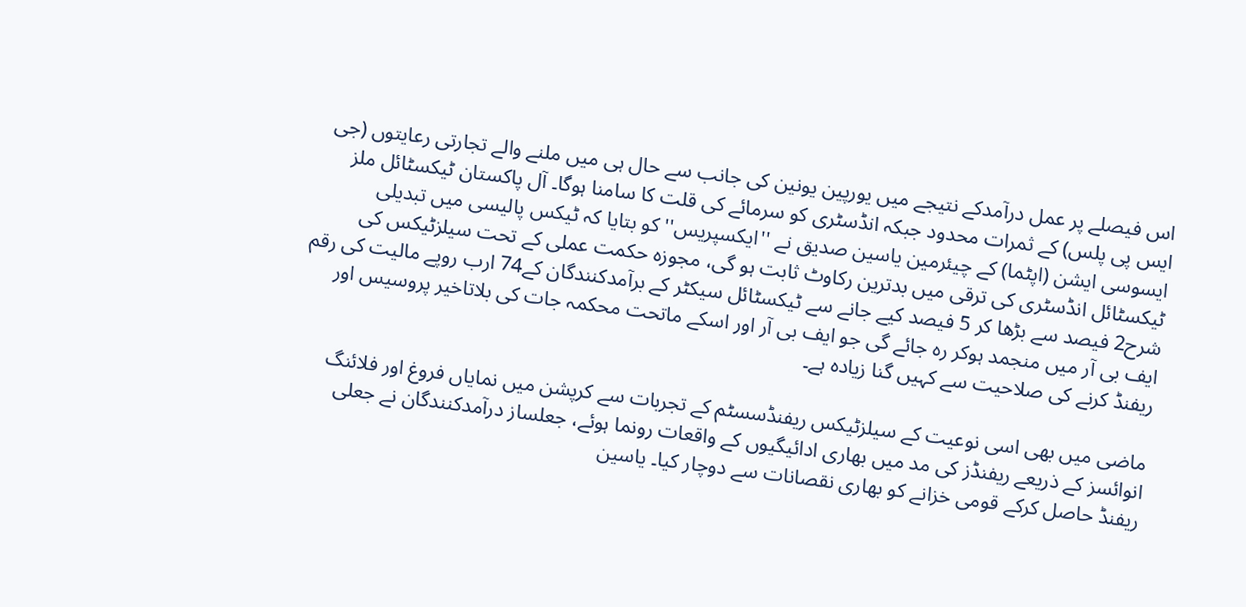اس فیصلے پر عمل درآمدکے نتیجے میں یورپین یونین کی جانب سے حال ہی میں ملنے والے تجارتی رعایتوں (جی ایس پی پلس) کے ثمرات محدود جبکہ انڈسٹری کو سرمائے کی قلت کا سامنا ہوگا۔ آل پاکستان ٹیکسٹائل ملز ایسوسی ایشن (اپٹما) کے چیئرمین یاسین صدیق نے ''ایکسپریس'' کو بتایا کہ ٹیکس پالیسی میں تبدیلی ٹیکسٹائل انڈسٹری کی ترقی میں بدترین رکاوٹ ثابت ہو گی، مجوزہ حکمت عملی کے تحت سیلزٹیکس کی شرح2 فیصد سے بڑھا کر 5 فیصد کیے جانے سے ٹیکسٹائل سیکٹر کے برآمدکنندگان کے74 ارب روپے مالیت کی رقم ایف بی آر میں منجمد ہوکر رہ جائے گی جو ایف بی آر اور اسکے ماتحت محکمہ جات کی بلاتاخیر پروسیس اور ریفنڈ کرنے کی صلاحیت سے کہیں گنا زیادہ ہے۔

ماضی میں بھی اسی نوعیت کے سیلزٹیکس ریفنڈسسٹم کے تجربات سے کرپشن میں نمایاں فروغ اور فلائنگ انوائسز کے ذریعے ریفنڈز کی مد میں بھاری ادائیگیوں کے واقعات رونما ہوئے، جعلساز درآمدکنندگان نے جعلی ریفنڈ حاصل کرکے قومی خزانے کو بھاری نقصانات سے دوچار کیا۔ یاسین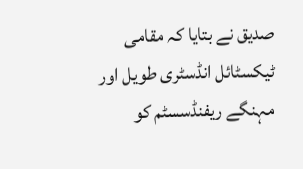صدیق نے بتایا کہ مقامی ٹیکسٹائل انڈسٹری طویل اور مہنگے ریفنڈسسٹم کو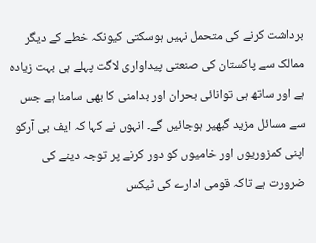برداشت کرنے کی متحمل نہیں ہوسکتی کیونکہ خطے کے دیگر ممالک سے پاکستان کی صنعتی پیداواری لاگت پہلے ہی بہت زیادہ ہے اور ساتھ ہی توانائی بحران اور بدامنی کا بھی سامنا ہے جس سے مسائل مزید گبھیر ہوجائیں گے۔ انہوں نے کہا کہ ایف بی آرکو اپنی کمزوریوں اور خامیوں کو دور کرنے پر توجہ دینے کی ضرورت ہے تاکہ قومی ادارے کی ٹیکس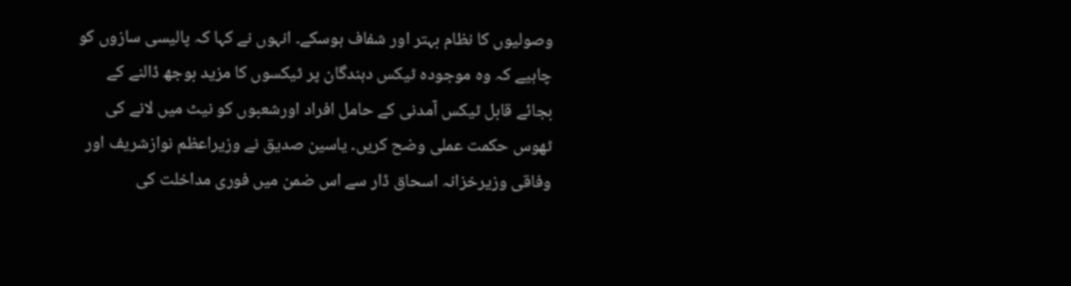وصولیوں کا نظام بہتر اور شفاف ہوسکے۔ انہوں نے کہا کہ پالیسی سازوں کو چاہیے کہ وہ موجودہ ٹیکس دہندگان پر ٹیکسوں کا مزید بوجھ ڈالنے کے بجائے قابل ٹیکس آمدنی کے حامل افراد اورشعبوں کو نیٹ میں لانے کی ٹھوس حکمت عملی وضح کریں۔ یاسین صدیق نے وزیراعظم نوازشریف اور وفاقی وزیرخزانہ اسحاق ڈار سے اس ضمن میں فوری مداخلت کی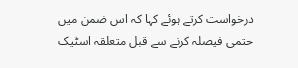درخواست کرتے ہوئے کہا کہ اس ضمن میں حتمی فیصلہ کرنے سے قبل متعلقہ اسٹیک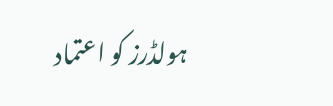ہولڈرز کو اعتماد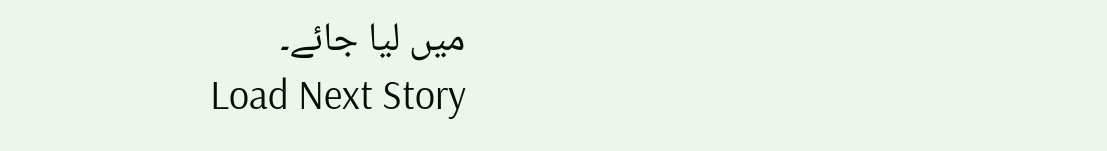میں لیا جائے۔
Load Next Story